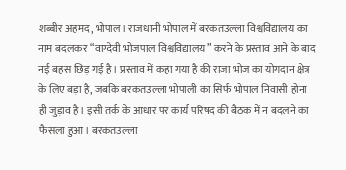शब्बीर अहमद, भोपाल। राजधानी भोपाल में बरकतउल्ला विश्वविद्यालय का नाम बदलकर “वाग्देवी भोजपाल विश्वविद्यालय” करने के प्रस्ताव आने के बाद नई बहस छिड़ गई है। प्रस्ताव में कहा गया है की राजा भोज का योगदान क्षेत्र के लिए बड़ा है, जबकि बरकतउल्ला भोपाली का सिर्फ भोपाल निवासी होना ही जुड़ाव है। इसी तर्क के आधार पर कार्य परिषद की बैठक में न बदलने का फैसला हुआ। बरकतउल्ला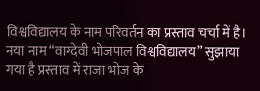विश्वविद्यालय के नाम परिवर्तन का प्रस्ताव चर्चा में है। नया नाम “वाग्देवी भोजपाल विश्वविद्यालय” सुझाया गया है प्रस्ताव में राजा भोज के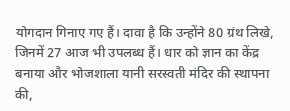योगदान गिनाए गए हैं। दावा है कि उन्होंने 80 ग्रंथ लिखे, जिनमें 27 आज भी उपलब्ध हैं। धार को ज्ञान का केंद्र बनाया और भोजशाला यानी सरस्वती मंदिर की स्थापना की,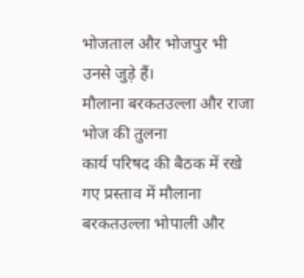भोजताल और भोजपुर भी उनसे जुड़े हैं।
मौलाना बरकतउल्ला और राजा भोज की तुलना
कार्य परिषद की बैठक में रखे गए प्रस्ताव में मौलाना बरकतउल्ला भोपाली और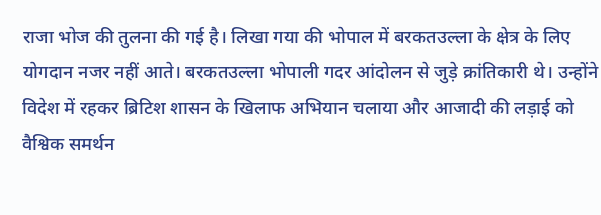राजा भोज की तुलना की गई है। लिखा गया की भोपाल में बरकतउल्ला के क्षेत्र के लिए योगदान नजर नहीं आते। बरकतउल्ला भोपाली गदर आंदोलन से जुड़े क्रांतिकारी थे। उन्होंने विदेश में रहकर ब्रिटिश शासन के खिलाफ अभियान चलाया और आजादी की लड़ाई को वैश्विक समर्थन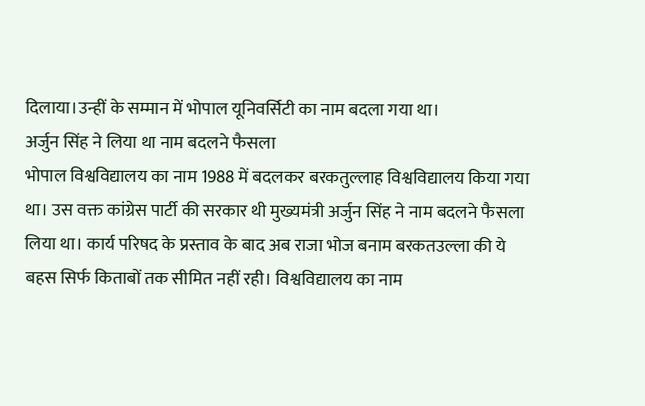दिलाया।उन्हीं के सम्मान में भोपाल यूनिवर्सिटी का नाम बदला गया था।
अर्जुन सिंह ने लिया था नाम बदलने फैसला
भोपाल विश्वविद्यालय का नाम 1988 में बदलकर बरकतुल्लाह विश्वविद्यालय किया गया था। उस वक्त कांग्रेस पार्टी की सरकार थी मुख्यमंत्री अर्जुन सिंह ने नाम बदलने फैसला लिया था। कार्य परिषद के प्रस्ताव के बाद अब राजा भोज बनाम बरकतउल्ला की ये बहस सिर्फ किताबों तक सीमित नहीं रही। विश्वविद्यालय का नाम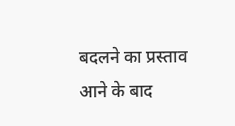बदलने का प्रस्ताव आने के बाद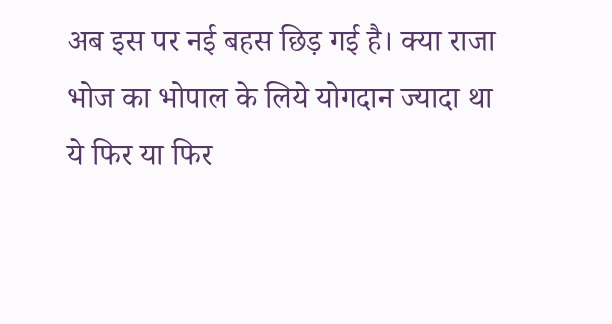अब इस पर नई बहस छिड़ गई है। क्या राजा भोज का भोपाल के लिये योगदान ज्यादा था ये फिर या फिर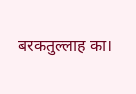बरकतुल्लाह का।